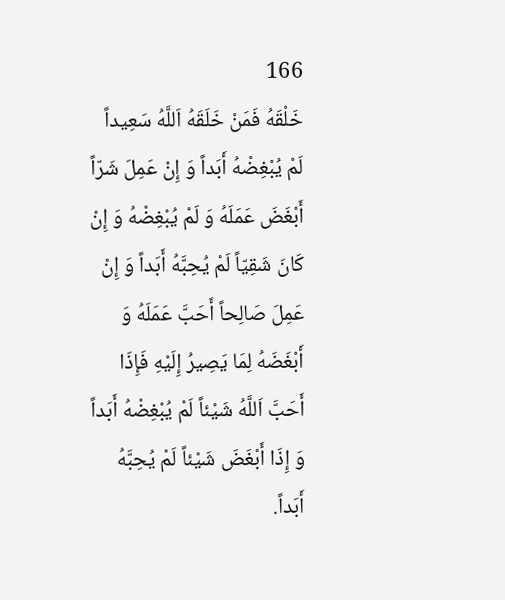166
خَلْقَهُ فَمَنْ خَلَقَهُ اَللَّهُ سَعِيداً لَمْ يُبْغِضْهُ أَبَداً وَ إِنْ عَمِلَ شَرّاً أَبْغَضَ عَمَلَهُ وَ لَمْ يُبْغِضْهُ وَ إِنْ كَانَ شَقِيّاً لَمْ يُحِبَّهُ أَبَداً وَ إِنْ عَمِلَ صَالِحاً أَحَبَّ عَمَلَهُ وَ أَبْغَضَهُ لِمَا يَصِيرُ إِلَيْهِ فَإِذَا أَحَبَّ اَللَّهُ شَيْئاً لَمْ يُبْغِضْهُ أَبَداً وَ إِذَا أَبْغَضَ شَيْئاً لَمْ يُحِبَّهُ أَبَداً.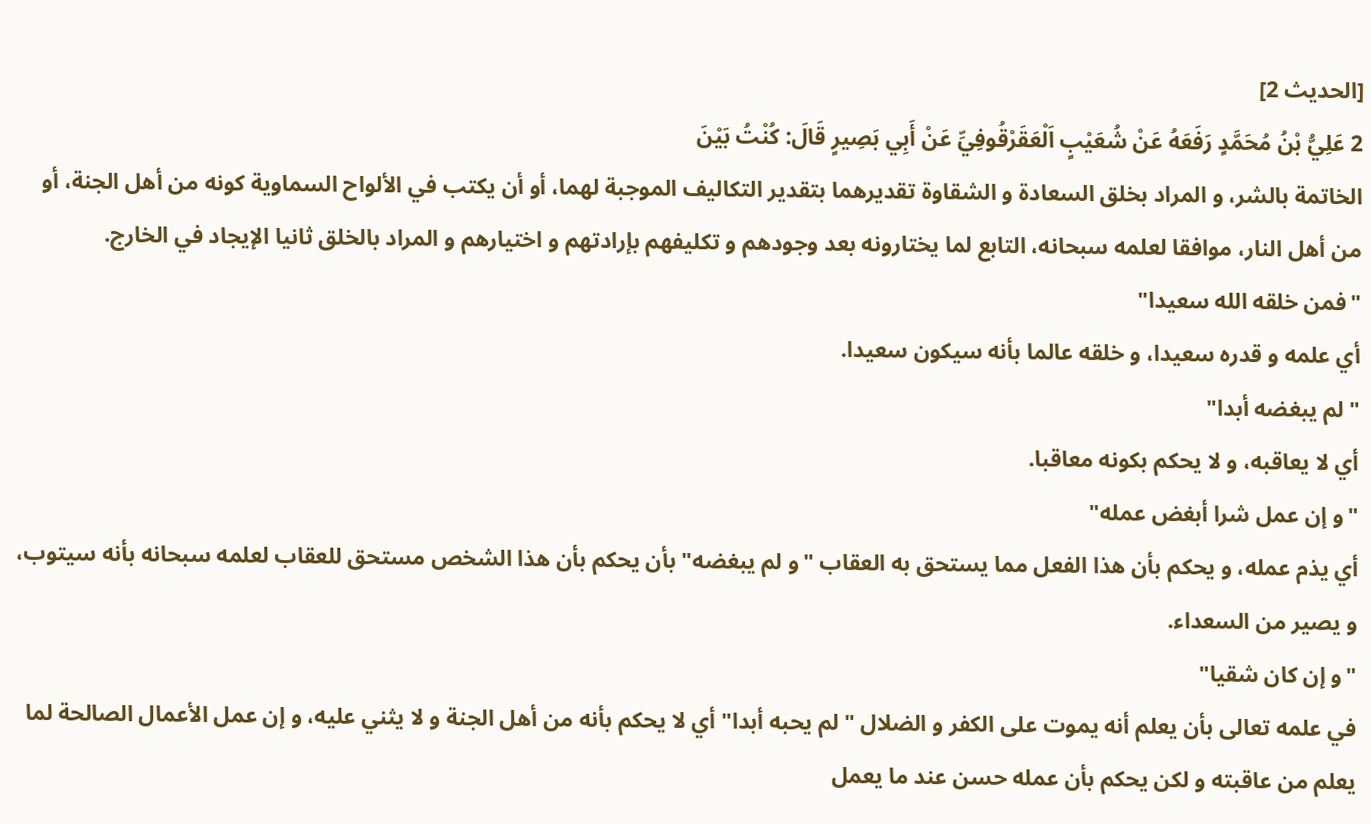[الحديث 2]
2 عَلِيُّ بْنُ مُحَمَّدٍ رَفَعَهُ عَنْ شُعَيْبٍ اَلْعَقَرْقُوفِيِّ عَنْ أَبِي بَصِيرٍ قَالَ: كُنْتُ بَيْنَ
الخاتمة بالشر، و المراد بخلق السعادة و الشقاوة تقديرهما بتقدير التكاليف الموجبة لهما، أو أن يكتب في الألواح السماوية كونه من أهل الجنة، أو من أهل النار، موافقا لعلمه سبحانه، التابع لما يختارونه بعد وجودهم و تكليفهم بإرادتهم و اختيارهم و المراد بالخلق ثانيا الإيجاد في الخارج.
"فمن خلقه الله سعيدا"
أي علمه و قدره سعيدا، و خلقه عالما بأنه سيكون سعيدا.
"لم يبغضه أبدا"
أي لا يعاقبه، و لا يحكم بكونه معاقبا.
"و إن عمل شرا أبغض عمله"
أي يذم عمله، و يحكم بأن هذا الفعل مما يستحق به العقاب "و لم يبغضه" بأن يحكم بأن هذا الشخص مستحق للعقاب لعلمه سبحانه بأنه سيتوب، و يصير من السعداء.
"و إن كان شقيا"
في علمه تعالى بأن يعلم أنه يموت على الكفر و الضلال "لم يحبه أبدا" أي لا يحكم بأنه من أهل الجنة و لا يثني عليه، و إن عمل الأعمال الصالحة لما يعلم من عاقبته و لكن يحكم بأن عمله حسن عند ما يعمل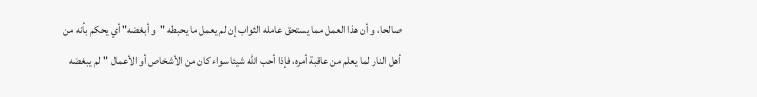صالحا، و أن هذا العمل مما يستحق عامله الثواب إن لم يعمل ما يحبطه "و أبغضه" أي يحكم بأنه من أهل النار لما يعلم من عاقبة أمره، فإذا أحب الله شيئا سواء كان من الأشخاص أو الأعمال "لم يبغضه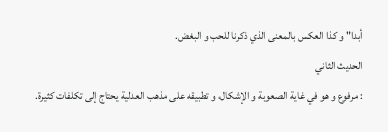أبدا" و كذا العكس بالمعنى الذي ذكرنا للحب و البغض.
الحديث الثاني
: مرفوع و هو في غاية الصعوبة و الإشكال، و تطبيقه على مذهب العدلية يحتاج إلى تكلفات كثيرة.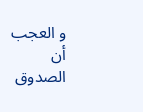و العجب أن الصدوق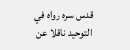قدس سره رواه في التوحيد ناقلا عن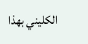الكليني بهذا